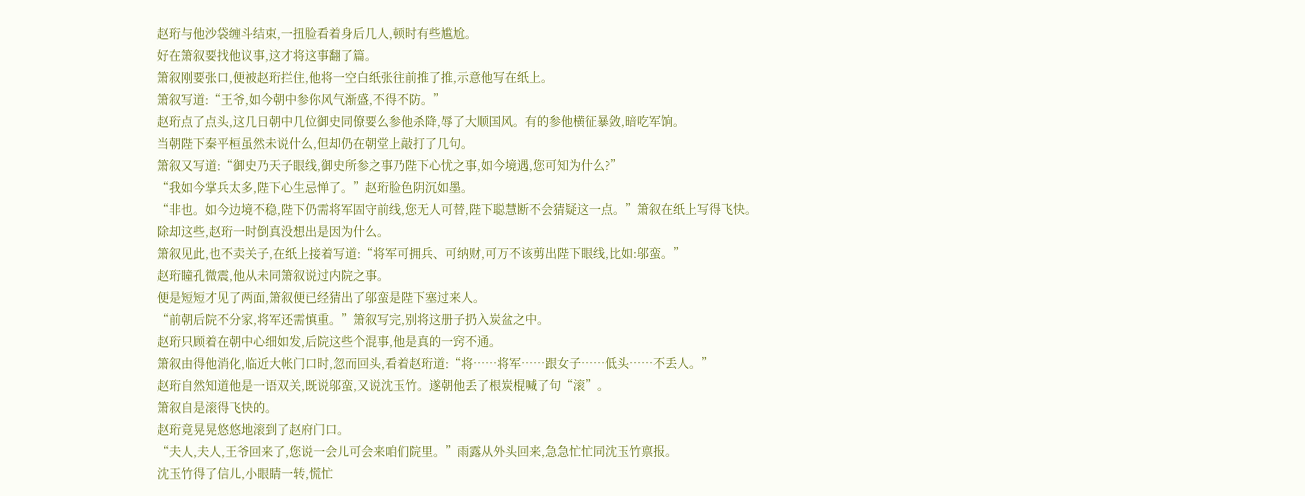赵珩与他沙袋缠斗结束,一扭脸看着身后几人,顿时有些尴尬。
好在箫叙要找他议事,这才将这事翻了篇。
箫叙刚要张口,便被赵珩拦住,他将一空白纸张往前推了推,示意他写在纸上。
箫叙写道:“王爷,如今朝中参你风气渐盛,不得不防。”
赵珩点了点头,这几日朝中几位御史同僚要么参他杀降,辱了大顺国风。有的参他横征暴敛,暗吃军饷。
当朝陛下秦平桓虽然未说什么,但却仍在朝堂上敲打了几句。
箫叙又写道:“御史乃天子眼线,御史所参之事乃陛下心忧之事,如今境遇,您可知为什么?”
“我如今掌兵太多,陛下心生忌惮了。”赵珩脸色阴沉如墨。
“非也。如今边境不稳,陛下仍需将军固守前线,您无人可替,陛下聪慧断不会猜疑这一点。”箫叙在纸上写得飞快。
除却这些,赵珩一时倒真没想出是因为什么。
箫叙见此,也不卖关子,在纸上接着写道:“将军可拥兵、可纳财,可万不该剪出陛下眼线,比如:邬蛮。”
赵珩瞳孔微震,他从未同箫叙说过内院之事。
便是短短才见了两面,箫叙便已经猜出了邬蛮是陛下塞过来人。
“前朝后院不分家,将军还需慎重。”箫叙写完,别将这册子扔入炭盆之中。
赵珩只顾着在朝中心细如发,后院这些个混事,他是真的一窍不通。
箫叙由得他消化,临近大帐门口时,忽而回头,看着赵珩道:“将……将军……跟女子……低头……不丢人。”
赵珩自然知道他是一语双关,既说邬蛮,又说沈玉竹。遂朝他丢了根炭棍喊了句“滚”。
箫叙自是滚得飞快的。
赵珩竟晃晃悠悠地滚到了赵府门口。
“夫人,夫人,王爷回来了,您说一会儿可会来咱们院里。”雨露从外头回来,急急忙忙同沈玉竹禀报。
沈玉竹得了信儿,小眼睛一转,慌忙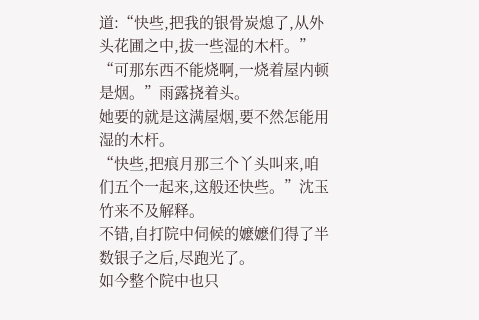道:“快些,把我的银骨炭熄了,从外头花圃之中,拔一些湿的木杆。”
“可那东西不能烧啊,一烧着屋内顿是烟。”雨露挠着头。
她要的就是这满屋烟,要不然怎能用湿的木杆。
“快些,把痕月那三个丫头叫来,咱们五个一起来,这般还快些。”沈玉竹来不及解释。
不错,自打院中伺候的嬷嬷们得了半数银子之后,尽跑光了。
如今整个院中也只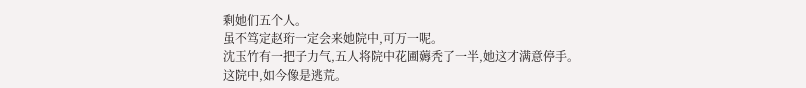剩她们五个人。
虽不笃定赵珩一定会来她院中,可万一呢。
沈玉竹有一把子力气,五人将院中花圃薅秃了一半,她这才满意停手。
这院中,如今像是逃荒。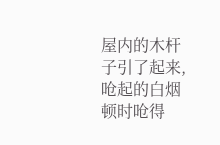屋内的木杆子引了起来,呛起的白烟顿时呛得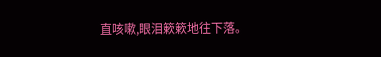直咳嗽,眼泪簌簌地往下落。